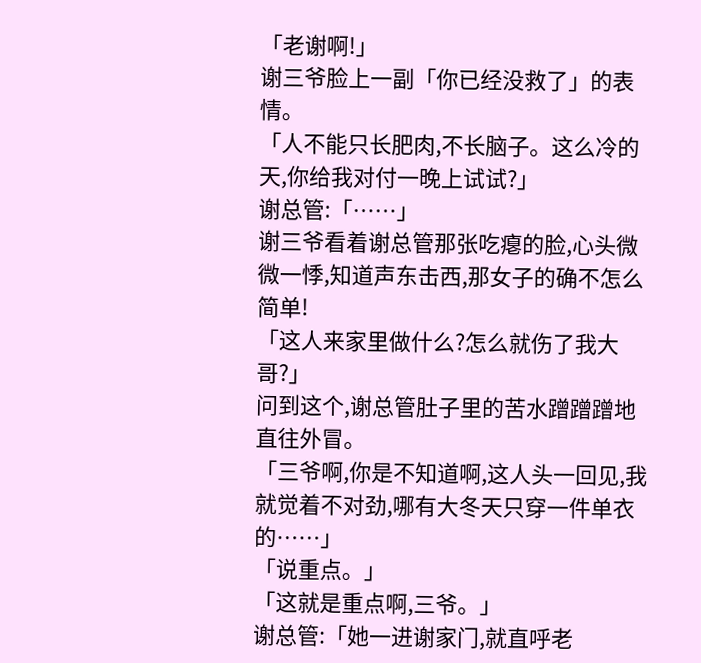「老谢啊!」
谢三爷脸上一副「你已经没救了」的表情。
「人不能只长肥肉,不长脑子。这么冷的天,你给我对付一晚上试试?」
谢总管:「……」
谢三爷看着谢总管那张吃瘪的脸,心头微微一悸,知道声东击西,那女子的确不怎么简单!
「这人来家里做什么?怎么就伤了我大哥?」
问到这个,谢总管肚子里的苦水蹭蹭蹭地直往外冒。
「三爷啊,你是不知道啊,这人头一回见,我就觉着不对劲,哪有大冬天只穿一件单衣的……」
「说重点。」
「这就是重点啊,三爷。」
谢总管:「她一进谢家门,就直呼老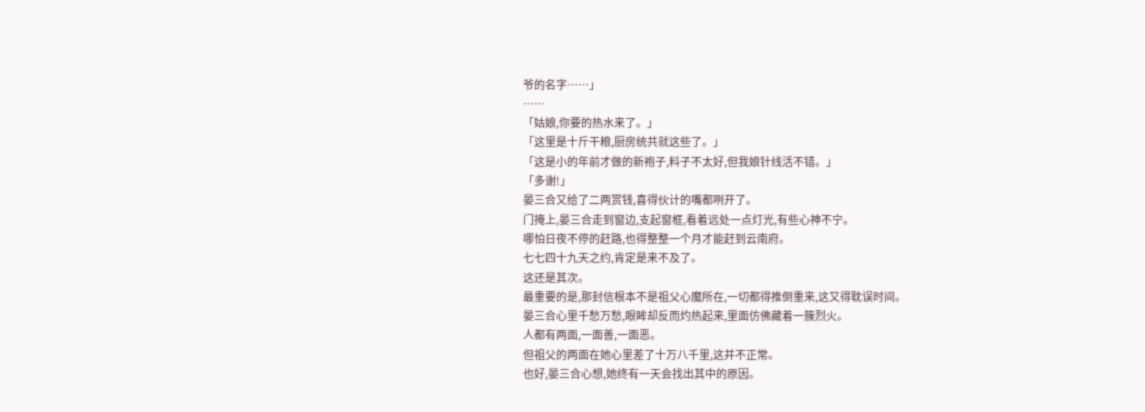爷的名字……」
……
「姑娘,你要的热水来了。」
「这里是十斤干粮,厨房统共就这些了。」
「这是小的年前才做的新袍子,料子不太好,但我娘针线活不错。」
「多谢!」
晏三合又给了二两赏钱,喜得伙计的嘴都咧开了。
门掩上,晏三合走到窗边,支起窗框,看着远处一点灯光,有些心神不宁。
哪怕日夜不停的赶路,也得整整一个月才能赶到云南府。
七七四十九天之约,肯定是来不及了。
这还是其次。
最重要的是,那封信根本不是祖父心魔所在,一切都得推倒重来,这又得耽误时间。
晏三合心里千愁万愁,眼眸却反而灼热起来,里面仿佛藏着一簇烈火。
人都有两面,一面善,一面恶。
但祖父的两面在她心里差了十万八千里,这并不正常。
也好,晏三合心想,她终有一天会找出其中的原因。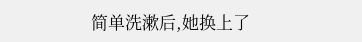简单洗漱后,她换上了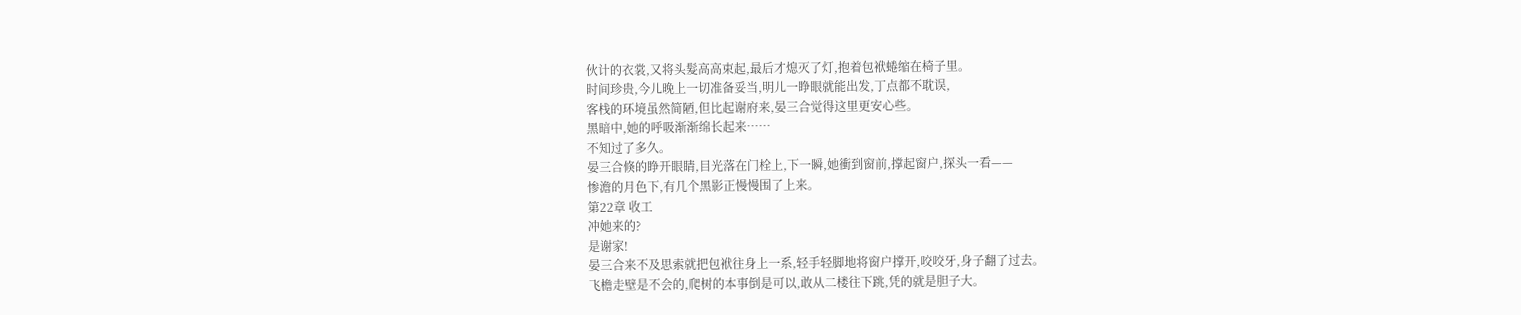伙计的衣裳,又将头髮高高束起,最后才熄灭了灯,抱着包袱蜷缩在椅子里。
时间珍贵,今儿晚上一切准备妥当,明儿一睁眼就能出发,丁点都不耽误,
客栈的环境虽然简陋,但比起谢府来,晏三合觉得这里更安心些。
黑暗中,她的呼吸渐渐绵长起来……
不知过了多久。
晏三合倏的睁开眼睛,目光落在门栓上,下一瞬,她衝到窗前,撑起窗户,探头一看——
惨澹的月色下,有几个黑影正慢慢围了上来。
第22章 收工
冲她来的?
是谢家!
晏三合来不及思索就把包袱往身上一系,轻手轻脚地将窗户撑开,咬咬牙,身子翻了过去。
飞檐走壁是不会的,爬树的本事倒是可以,敢从二楼往下跳,凭的就是胆子大。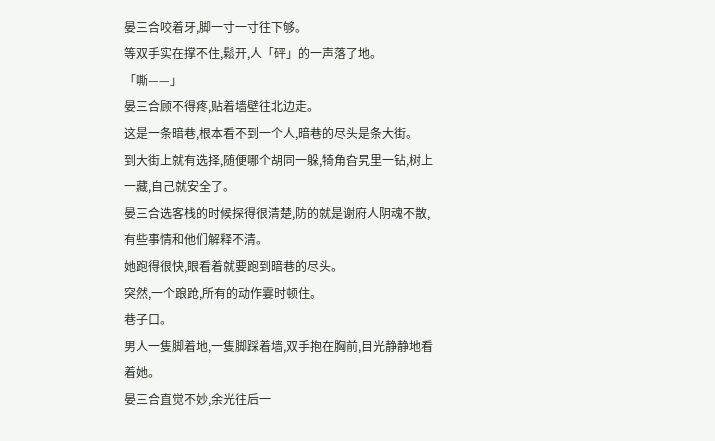晏三合咬着牙,脚一寸一寸往下够。
等双手实在撑不住,鬆开,人「砰」的一声落了地。
「嘶——」
晏三合顾不得疼,贴着墙壁往北边走。
这是一条暗巷,根本看不到一个人,暗巷的尽头是条大街。
到大街上就有选择,随便哪个胡同一躲,犄角旮旯里一钻,树上一藏,自己就安全了。
晏三合选客栈的时候探得很清楚,防的就是谢府人阴魂不散,有些事情和他们解释不清。
她跑得很快,眼看着就要跑到暗巷的尽头。
突然,一个踉跄,所有的动作霎时顿住。
巷子口。
男人一隻脚着地,一隻脚踩着墙,双手抱在胸前,目光静静地看着她。
晏三合直觉不妙,余光往后一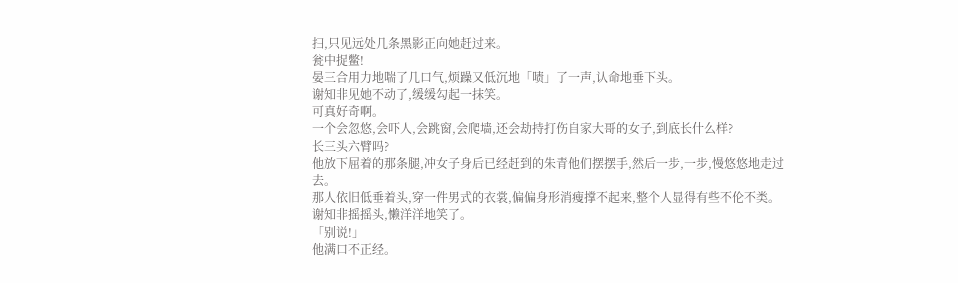扫,只见远处几条黑影正向她赶过来。
瓮中捉鳖!
晏三合用力地喘了几口气,烦躁又低沉地「啧」了一声,认命地垂下头。
谢知非见她不动了,缓缓勾起一抹笑。
可真好奇啊。
一个会忽悠,会吓人,会跳窗,会爬墙,还会劫持打伤自家大哥的女子,到底长什么样?
长三头六臂吗?
他放下屈着的那条腿,冲女子身后已经赶到的朱青他们摆摆手,然后一步,一步,慢悠悠地走过去。
那人依旧低垂着头,穿一件男式的衣裳,偏偏身形消瘦撑不起来,整个人显得有些不伦不类。
谢知非摇摇头,懒洋洋地笑了。
「别说!」
他满口不正经。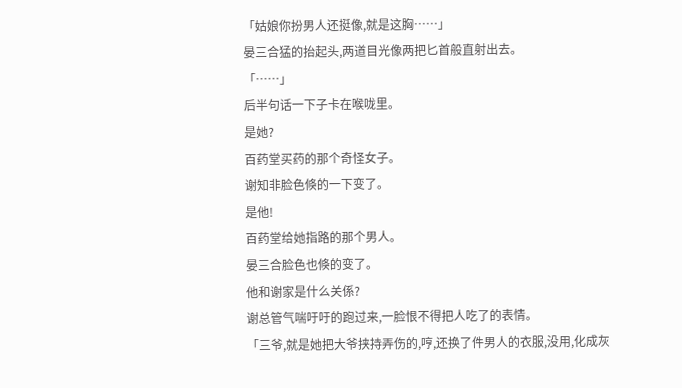「姑娘你扮男人还挺像,就是这胸……」
晏三合猛的抬起头,两道目光像两把匕首般直射出去。
「……」
后半句话一下子卡在喉咙里。
是她?
百药堂买药的那个奇怪女子。
谢知非脸色倏的一下变了。
是他!
百药堂给她指路的那个男人。
晏三合脸色也倏的变了。
他和谢家是什么关係?
谢总管气喘吁吁的跑过来,一脸恨不得把人吃了的表情。
「三爷,就是她把大爷挟持弄伤的,哼,还换了件男人的衣服,没用,化成灰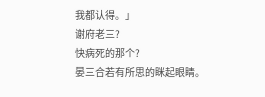我都认得。」
谢府老三?
快病死的那个?
晏三合若有所思的眯起眼睛。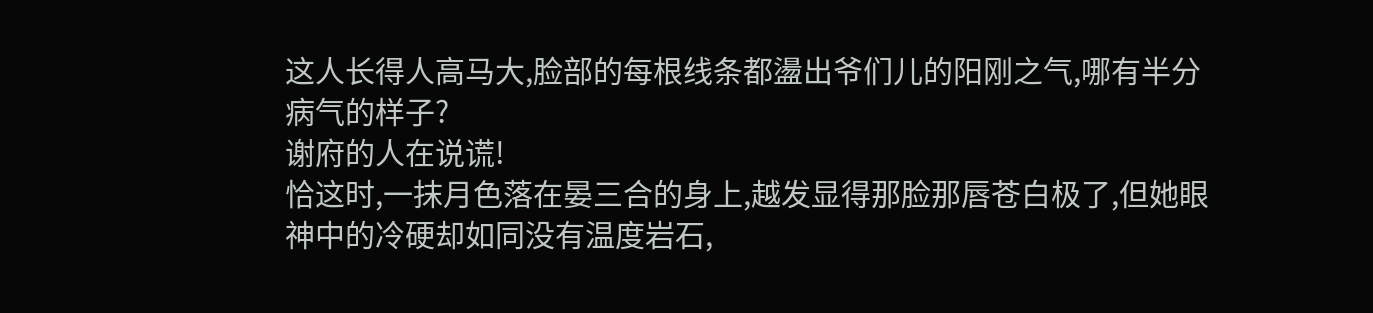这人长得人高马大,脸部的每根线条都盪出爷们儿的阳刚之气,哪有半分病气的样子?
谢府的人在说谎!
恰这时,一抹月色落在晏三合的身上,越发显得那脸那唇苍白极了,但她眼神中的冷硬却如同没有温度岩石,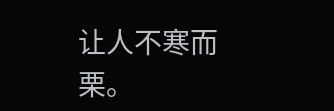让人不寒而栗。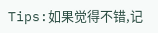Tips:如果觉得不错,记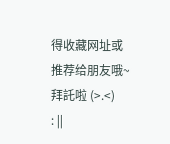得收藏网址或推荐给朋友哦~拜託啦 (>.<)
: ||